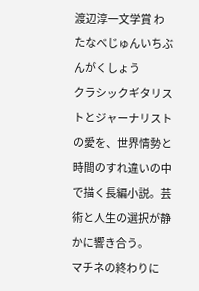渡辺淳一文学賞 わたなべじゅんいちぶんがくしょう
クラシックギタリストとジャーナリストの愛を、世界情勢と時間のすれ違いの中で描く長編小説。芸術と人生の選択が静かに響き合う。
マチネの終わりに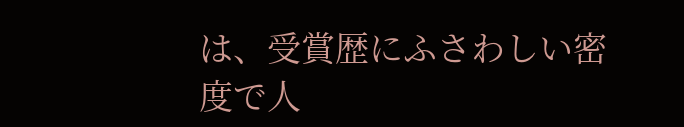は、受賞歴にふさわしい密度で人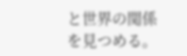と世界の関係を見つめる。